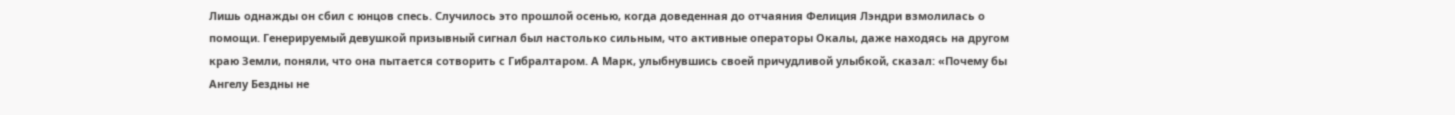Лишь однажды он сбил с юнцов спесь. Случилось это прошлой осенью, когда доведенная до отчаяния Фелиция Лэндри взмолилась о помощи. Генерируемый девушкой призывный сигнал был настолько сильным, что активные операторы Окалы, даже находясь на другом краю Земли, поняли, что она пытается сотворить с Гибралтаром. А Марк, улыбнувшись своей причудливой улыбкой, сказал: «Почему бы Ангелу Бездны не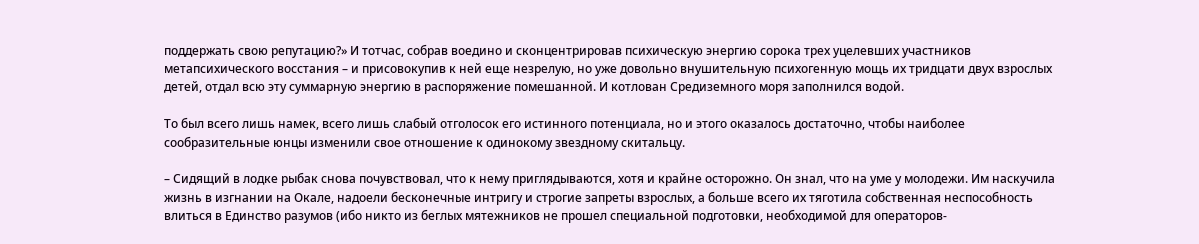поддержать свою репутацию?» И тотчас, собрав воедино и сконцентрировав психическую энергию сорока трех уцелевших участников метапсихического восстания – и присовокупив к ней еще незрелую, но уже довольно внушительную психогенную мощь их тридцати двух взрослых детей, отдал всю эту суммарную энергию в распоряжение помешанной. И котлован Средиземного моря заполнился водой.

То был всего лишь намек, всего лишь слабый отголосок его истинного потенциала, но и этого оказалось достаточно, чтобы наиболее сообразительные юнцы изменили свое отношение к одинокому звездному скитальцу.

– Сидящий в лодке рыбак снова почувствовал, что к нему приглядываются, хотя и крайне осторожно. Он знал, что на уме у молодежи. Им наскучила жизнь в изгнании на Окале, надоели бесконечные интригу и строгие запреты взрослых, а больше всего их тяготила собственная неспособность влиться в Единство разумов (ибо никто из беглых мятежников не прошел специальной подготовки, необходимой для операторов-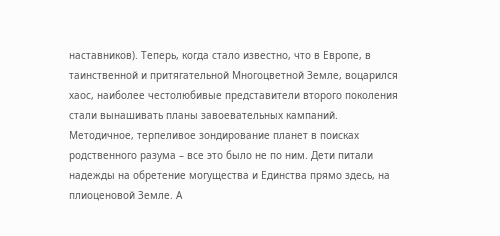наставников). Теперь, когда стало известно, что в Европе, в таинственной и притягательной Многоцветной Земле, воцарился хаос, наиболее честолюбивые представители второго поколения стали вынашивать планы завоевательных кампаний. Методичное, терпеливое зондирование планет в поисках родственного разума – все это было не по ним. Дети питали надежды на обретение могущества и Единства прямо здесь, на плиоценовой Земле. А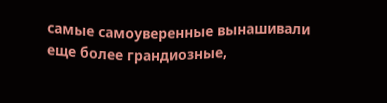самые самоуверенные вынашивали еще более грандиозные,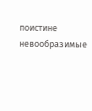поистине невообразимые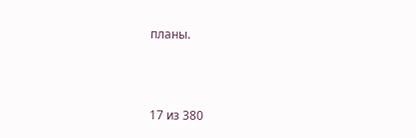планы.



17 из 380